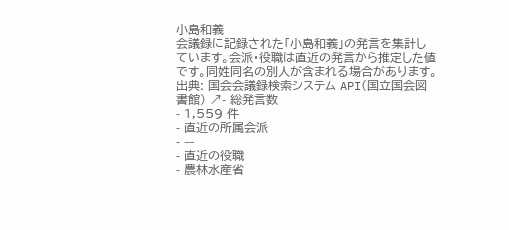小島和義
会議録に記録された「小島和義」の発言を集計しています。会派・役職は直近の発言から推定した値です。同姓同名の別人が含まれる場合があります。
出典: 国会会議録検索システム API(国立国会図書館) ↗- 総発言数
- 1,559 件
- 直近の所属会派
- —
- 直近の役職
- 農林水産省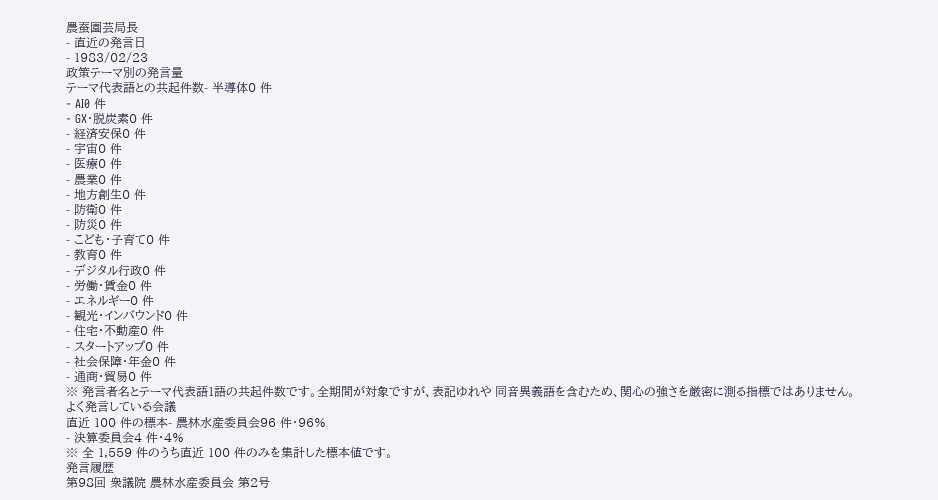農蚕園芸局長
- 直近の発言日
- 1983/02/23
政策テーマ別の発言量
テーマ代表語との共起件数- 半導体0 件
- AI0 件
- GX・脱炭素0 件
- 経済安保0 件
- 宇宙0 件
- 医療0 件
- 農業0 件
- 地方創生0 件
- 防衛0 件
- 防災0 件
- こども・子育て0 件
- 教育0 件
- デジタル行政0 件
- 労働・賃金0 件
- エネルギー0 件
- 観光・インバウンド0 件
- 住宅・不動産0 件
- スタートアップ0 件
- 社会保障・年金0 件
- 通商・貿易0 件
※ 発言者名とテーマ代表語1語の共起件数です。全期間が対象ですが、表記ゆれや 同音異義語を含むため、関心の強さを厳密に測る指標ではありません。
よく発言している会議
直近 100 件の標本- 農林水産委員会96 件・96%
- 決算委員会4 件・4%
※ 全 1,559 件のうち直近 100 件のみを集計した標本値です。
発言履歴
第98回 衆議院 農林水産委員会 第2号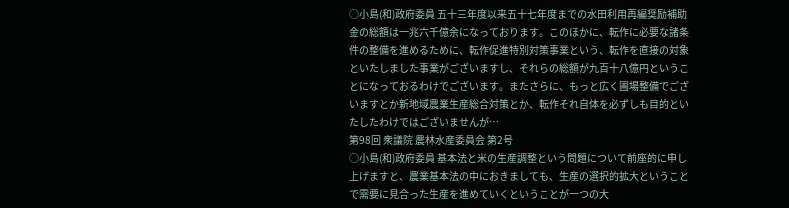○小島(和)政府委員 五十三年度以来五十七年度までの水田利用再編奨励補助金の総額は一兆六千億余になっております。このほかに、転作に必要な諸条件の整備を進めるために、転作促進特別対策事業という、転作を直接の対象といたしました事業がございますし、それらの総額が九百十八億円ということになっておるわけでございます。またさらに、もっと広く圃場整備でございますとか新地域農業生産総合対策とか、転作それ自体を必ずしも目的といたしたわけではございませんが…
第98回 衆議院 農林水産委員会 第2号
○小島(和)政府委員 基本法と米の生産調整という問題について前座的に申し上げますと、農業基本法の中におきましても、生産の選択的拡大ということで需要に見合った生産を進めていくということが一つの大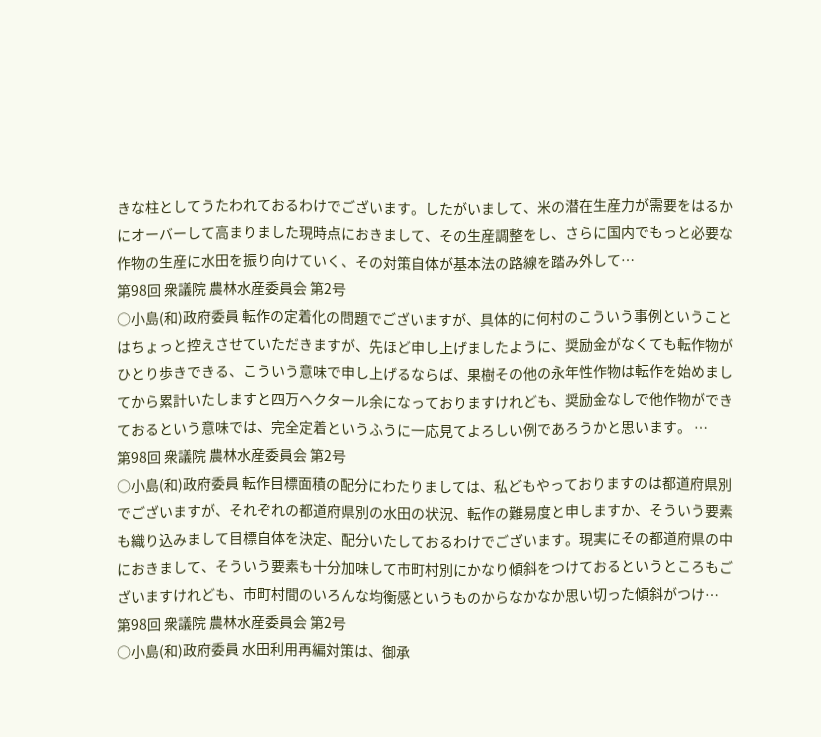きな柱としてうたわれておるわけでございます。したがいまして、米の潜在生産力が需要をはるかにオーバーして高まりました現時点におきまして、その生産調整をし、さらに国内でもっと必要な作物の生産に水田を振り向けていく、その対策自体が基本法の路線を踏み外して…
第98回 衆議院 農林水産委員会 第2号
○小島(和)政府委員 転作の定着化の問題でございますが、具体的に何村のこういう事例ということはちょっと控えさせていただきますが、先ほど申し上げましたように、奨励金がなくても転作物がひとり歩きできる、こういう意味で申し上げるならば、果樹その他の永年性作物は転作を始めましてから累計いたしますと四万ヘクタール余になっておりますけれども、奨励金なしで他作物ができておるという意味では、完全定着というふうに一応見てよろしい例であろうかと思います。 …
第98回 衆議院 農林水産委員会 第2号
○小島(和)政府委員 転作目標面積の配分にわたりましては、私どもやっておりますのは都道府県別でございますが、それぞれの都道府県別の水田の状況、転作の難易度と申しますか、そういう要素も織り込みまして目標自体を決定、配分いたしておるわけでございます。現実にその都道府県の中におきまして、そういう要素も十分加味して市町村別にかなり傾斜をつけておるというところもございますけれども、市町村間のいろんな均衡感というものからなかなか思い切った傾斜がつけ…
第98回 衆議院 農林水産委員会 第2号
○小島(和)政府委員 水田利用再編対策は、御承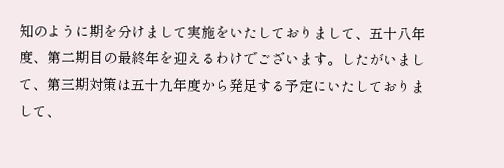知のように期を分けまして実施をいたしておりまして、五十八年度、第二期目の最終年を迎えるわけでございます。したがいまして、第三期対策は五十九年度から発足する予定にいたしておりまして、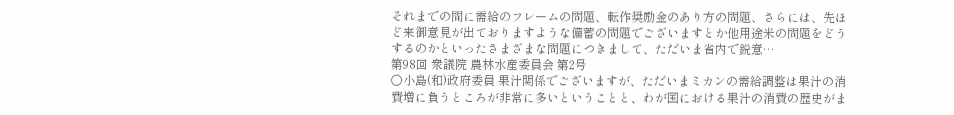それまでの間に需給のフレームの問題、転作奨励金のあり方の問題、さらには、先ほど来御意見が出ておりますような備蓄の問題でございますとか他用途米の問題をどうするのかといったさまざまな問題につきまして、ただいま省内で鋭意…
第98回 衆議院 農林水産委員会 第2号
○小島(和)政府委員 果汁関係でございますが、ただいまミカンの需給調整は果汁の消費増に負うところが非常に多いということと、わが国における果汁の消費の歴史がま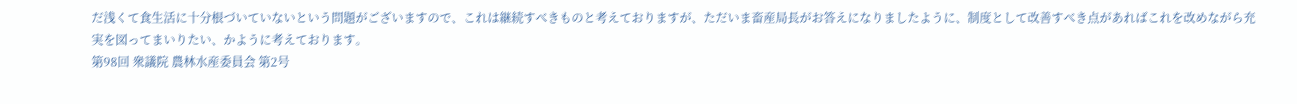だ浅くて食生活に十分根づいていないという問題がございますので、これは継続すべきものと考えておりますが、ただいま畜産局長がお答えになりましたように、制度として改善すべき点があればこれを改めながら充実を図ってまいりたい、かように考えております。
第98回 衆議院 農林水産委員会 第2号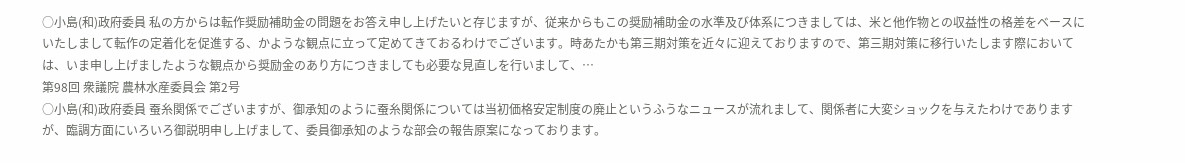○小島(和)政府委員 私の方からは転作奨励補助金の問題をお答え申し上げたいと存じますが、従来からもこの奨励補助金の水準及び体系につきましては、米と他作物との収益性の格差をベースにいたしまして転作の定着化を促進する、かような観点に立って定めてきておるわけでございます。時あたかも第三期対策を近々に迎えておりますので、第三期対策に移行いたします際においては、いま申し上げましたような観点から奨励金のあり方につきましても必要な見直しを行いまして、…
第98回 衆議院 農林水産委員会 第2号
○小島(和)政府委員 蚕糸関係でございますが、御承知のように蚕糸関係については当初価格安定制度の廃止というふうなニュースが流れまして、関係者に大変ショックを与えたわけでありますが、臨調方面にいろいろ御説明申し上げまして、委員御承知のような部会の報告原案になっております。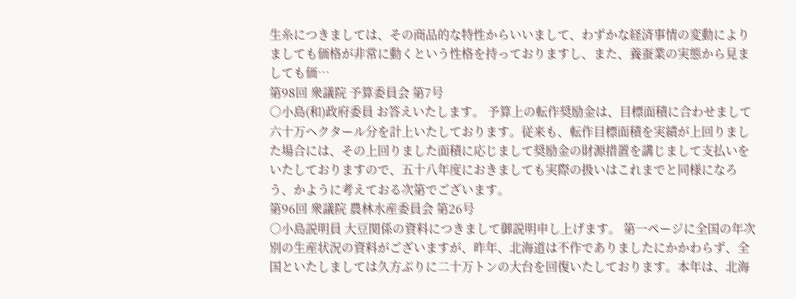生糸につきましては、その商品的な特性からいいまして、わずかな経済事情の変動によりましても価格が非常に動くという性格を持っておりますし、また、養蚕業の実態から見ましても価…
第98回 衆議院 予算委員会 第7号
○小島(和)政府委員 お答えいたします。 予算上の転作奨励金は、目標面積に合わせまして六十万ヘクタール分を計上いたしております。従来も、転作目標面積を実績が上回りました場合には、その上回りました面積に応じまして奨励金の財源措置を講じまして支払いをいたしておりますので、五十八年度におきましても実際の扱いはこれまでと同様になろう、かように考えておる次第でございます。
第96回 衆議院 農林水産委員会 第26号
○小島説明員 大豆関係の資料につきまして御説明申し上げます。 第一ページに全国の年次別の生産状況の資料がございますが、昨年、北海道は不作でありましたにかかわらず、全国といたしましては久方ぶりに二十万トンの大台を回復いたしております。本年は、北海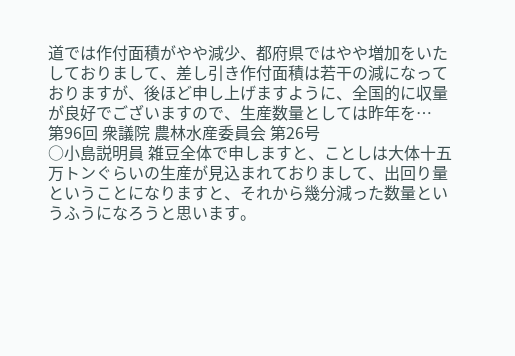道では作付面積がやや減少、都府県ではやや増加をいたしておりまして、差し引き作付面積は若干の減になっておりますが、後ほど申し上げますように、全国的に収量が良好でございますので、生産数量としては昨年を…
第96回 衆議院 農林水産委員会 第26号
○小島説明員 雑豆全体で申しますと、ことしは大体十五万トンぐらいの生産が見込まれておりまして、出回り量ということになりますと、それから幾分減った数量というふうになろうと思います。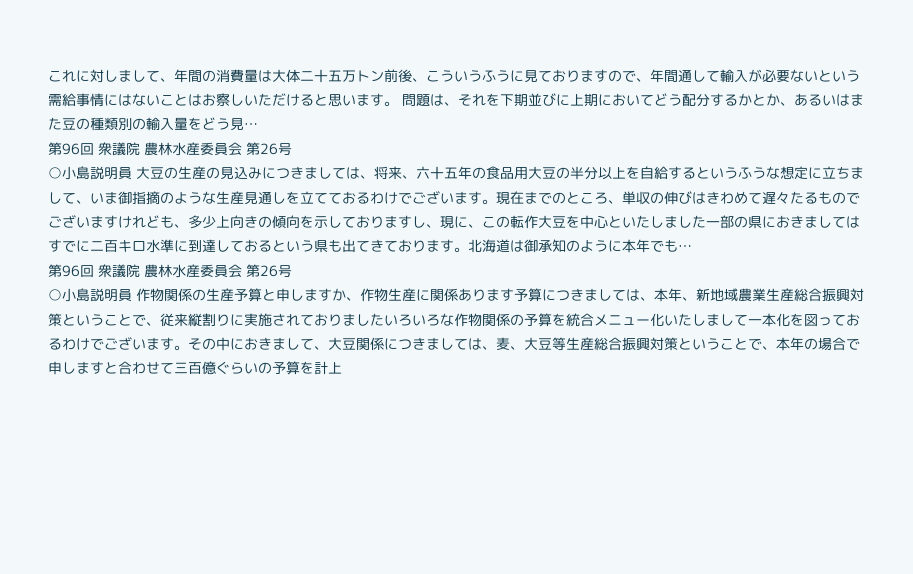これに対しまして、年間の消費量は大体二十五万トン前後、こういうふうに見ておりますので、年間通して輸入が必要ないという需給事情にはないことはお察しいただけると思います。 問題は、それを下期並びに上期においてどう配分するかとか、あるいはまた豆の種類別の輸入量をどう見…
第96回 衆議院 農林水産委員会 第26号
○小島説明員 大豆の生産の見込みにつきましては、将来、六十五年の食品用大豆の半分以上を自給するというふうな想定に立ちまして、いま御指摘のような生産見通しを立てておるわけでございます。現在までのところ、単収の伸びはきわめて遅々たるものでございますけれども、多少上向きの傾向を示しておりますし、現に、この転作大豆を中心といたしました一部の県におきましてはすでに二百キロ水準に到達しておるという県も出てきております。北海道は御承知のように本年でも…
第96回 衆議院 農林水産委員会 第26号
○小島説明員 作物関係の生産予算と申しますか、作物生産に関係あります予算につきましては、本年、新地域農業生産総合振興対策ということで、従来縦割りに実施されておりましたいろいろな作物関係の予算を統合メニュー化いたしまして一本化を図っておるわけでございます。その中におきまして、大豆関係につきましては、麦、大豆等生産総合振興対策ということで、本年の場合で申しますと合わせて三百億ぐらいの予算を計上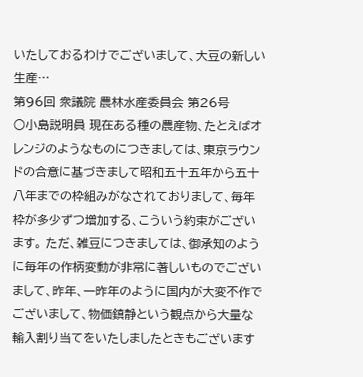いたしておるわけでございまして、大豆の新しい生産…
第96回 衆議院 農林水産委員会 第26号
○小島説明員 現在ある種の農産物、たとえばオレンジのようなものにつきましては、東京ラウンドの合意に基づきまして昭和五十五年から五十八年までの枠組みがなされておりまして、毎年枠が多少ずつ増加する、こういう約束がございます。 ただ、雑豆につきましては、御承知のように毎年の作柄変動が非常に著しいものでございまして、昨年、一昨年のように国内が大変不作でございまして、物価鎮静という観点から大量な輸入割り当てをいたしましたときもございます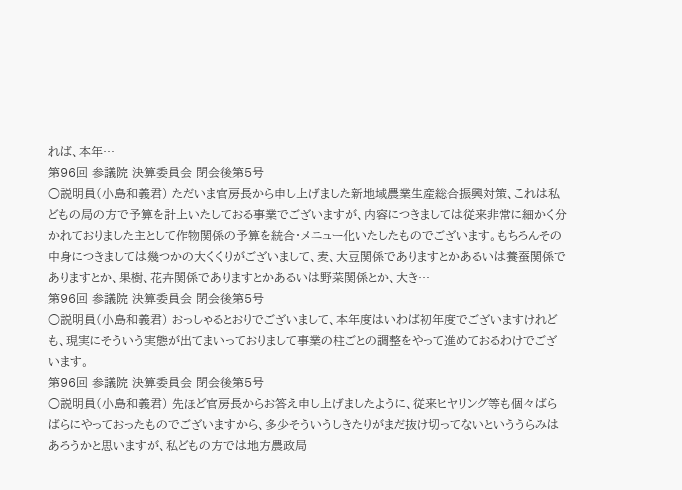れば、本年…
第96回 参議院 決算委員会 閉会後第5号
○説明員(小島和義君) ただいま官房長から申し上げました新地域農業生産総合振興対策、これは私どもの局の方で予算を計上いたしておる事業でございますが、内容につきましては従来非常に細かく分かれておりました主として作物関係の予算を統合・メニュー化いたしたものでございます。もちろんその中身につきましては幾つかの大くくりがございまして、麦、大豆関係でありますとかあるいは養蚕関係でありますとか、果樹、花卉関係でありますとかあるいは野菜関係とか、大き…
第96回 参議院 決算委員会 閉会後第5号
○説明員(小島和義君) おっしゃるとおりでございまして、本年度はいわば初年度でございますけれども、現実にそういう実態が出てまいっておりまして事業の柱ごとの調整をやって進めておるわけでございます。
第96回 参議院 決算委員会 閉会後第5号
○説明員(小島和義君) 先ほど官房長からお答え申し上げましたように、従来ヒヤリング等も個々ばらばらにやっておったものでございますから、多少そういうしきたりがまだ抜け切ってないといううらみはあろうかと思いますが、私どもの方では地方農政局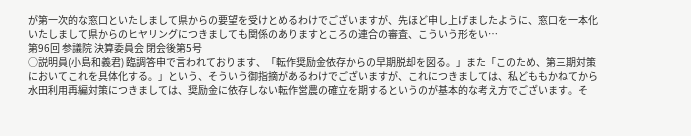が第一次的な窓口といたしまして県からの要望を受けとめるわけでございますが、先ほど申し上げましたように、窓口を一本化いたしまして県からのヒヤリングにつきましても関係のありますところの連合の審査、こういう形をい…
第96回 参議院 決算委員会 閉会後第5号
○説明員(小島和義君) 臨調答申で言われております、「転作奨励金依存からの早期脱却を図る。」また「このため、第三期対策においてこれを具体化する。」という、そういう御指摘があるわけでございますが、これにつきましては、私どももかねてから水田利用再編対策につきましては、奨励金に依存しない転作営農の確立を期するというのが基本的な考え方でございます。そ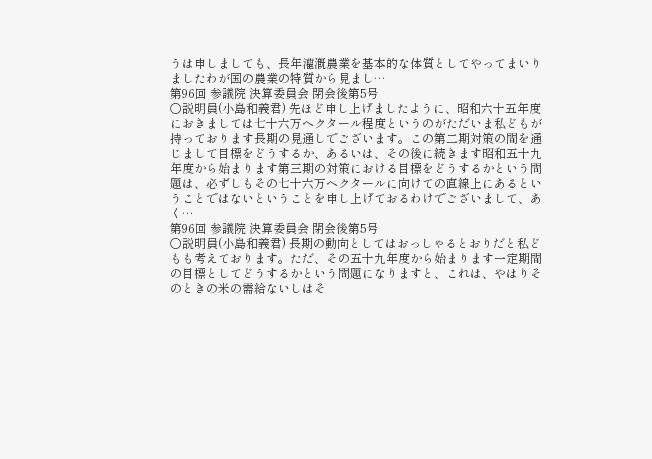うは申しましても、長年灌漑農業を基本的な体質としてやってまいりましたわが国の農業の特質から見まし…
第96回 参議院 決算委員会 閉会後第5号
○説明員(小島和義君) 先ほど申し上げましたように、昭和六十五年度におきましては七十六万ヘクタール程度というのがただいま私どもが持っております長期の見通しでございます。この第二期対策の間を通じまして目標をどうするか、あるいは、その後に続きます昭和五十九年度から始まります第三期の対策における目標をどうするかという問題は、必ずしもその七十六万ヘクタールに向けての直線上にあるということではないということを申し上げておるわけでございまして、あく…
第96回 参議院 決算委員会 閉会後第5号
○説明員(小島和義君) 長期の動向としてはおっしゃるとおりだと私どもも考えております。ただ、その五十九年度から始まります一定期間の目標としてどうするかという問題になりますと、これは、やはりそのときの米の需給ないしはそ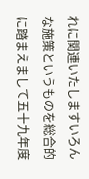れに関連いたしますいろんな施策というものを総合的に踏まえまして五十九年度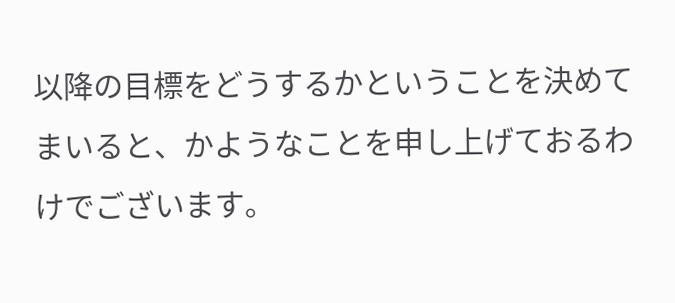以降の目標をどうするかということを決めてまいると、かようなことを申し上げておるわけでございます。